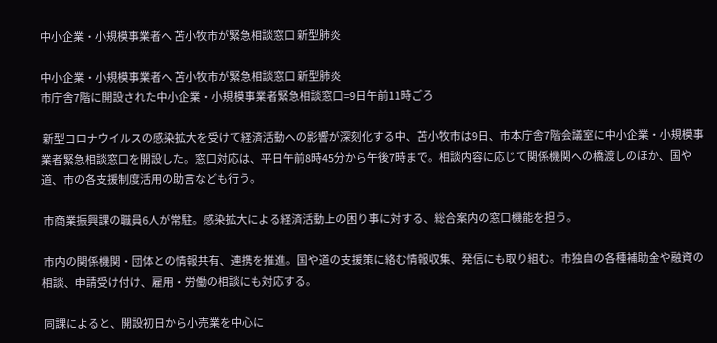中小企業・小規模事業者へ 苫小牧市が緊急相談窓口 新型肺炎

中小企業・小規模事業者へ 苫小牧市が緊急相談窓口 新型肺炎
市庁舎7階に開設された中小企業・小規模事業者緊急相談窓口=9日午前11時ごろ

 新型コロナウイルスの感染拡大を受けて経済活動への影響が深刻化する中、苫小牧市は9日、市本庁舎7階会議室に中小企業・小規模事業者緊急相談窓口を開設した。窓口対応は、平日午前8時45分から午後7時まで。相談内容に応じて関係機関への橋渡しのほか、国や道、市の各支援制度活用の助言なども行う。

 市商業振興課の職員6人が常駐。感染拡大による経済活動上の困り事に対する、総合案内の窓口機能を担う。

 市内の関係機関・団体との情報共有、連携を推進。国や道の支援策に絡む情報収集、発信にも取り組む。市独自の各種補助金や融資の相談、申請受け付け、雇用・労働の相談にも対応する。

 同課によると、開設初日から小売業を中心に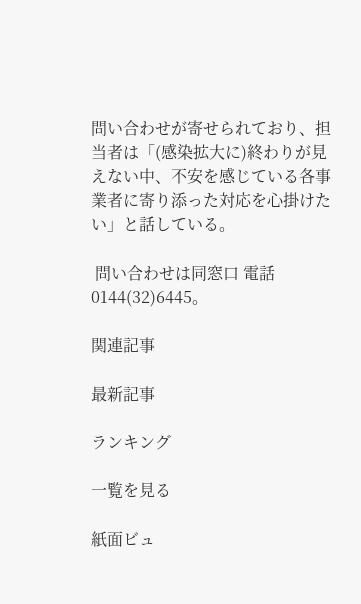問い合わせが寄せられており、担当者は「(感染拡大に)終わりが見えない中、不安を感じている各事業者に寄り添った対応を心掛けたい」と話している。

 問い合わせは同窓口 電話0144(32)6445。

関連記事

最新記事

ランキング

一覧を見る

紙面ビュ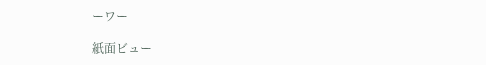ーワー

紙面ビュー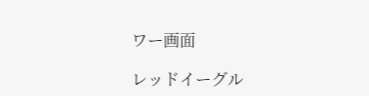ワー画面

レッドイーグル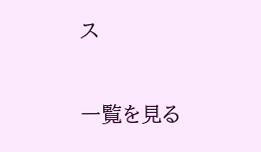ス

一覧を見る